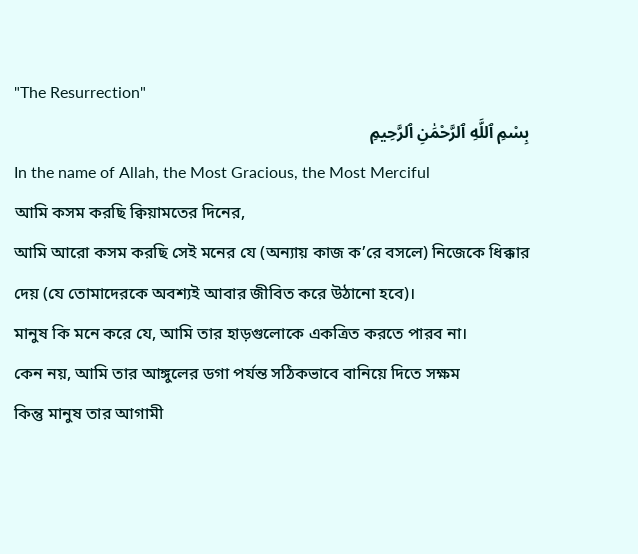"The Resurrection"
بِسْمِ ٱللَّهِ ٱلرَّحْمَٰنِ ٱلرَّحِيمِ
In the name of Allah, the Most Gracious, the Most Merciful
আমি কসম করছি ক্বিয়ামতের দিনের,
আমি আরো কসম করছি সেই মনের যে (অন্যায় কাজ ক’রে বসলে) নিজেকে ধিক্কার দেয় (যে তোমাদেরকে অবশ্যই আবার জীবিত করে উঠানো হবে)।
মানুষ কি মনে করে যে, আমি তার হাড়গুলোকে একত্রিত করতে পারব না।
কেন নয়, আমি তার আঙ্গুলের ডগা পর্যন্ত সঠিকভাবে বানিয়ে দিতে সক্ষম
কিন্তু মানুষ তার আগামী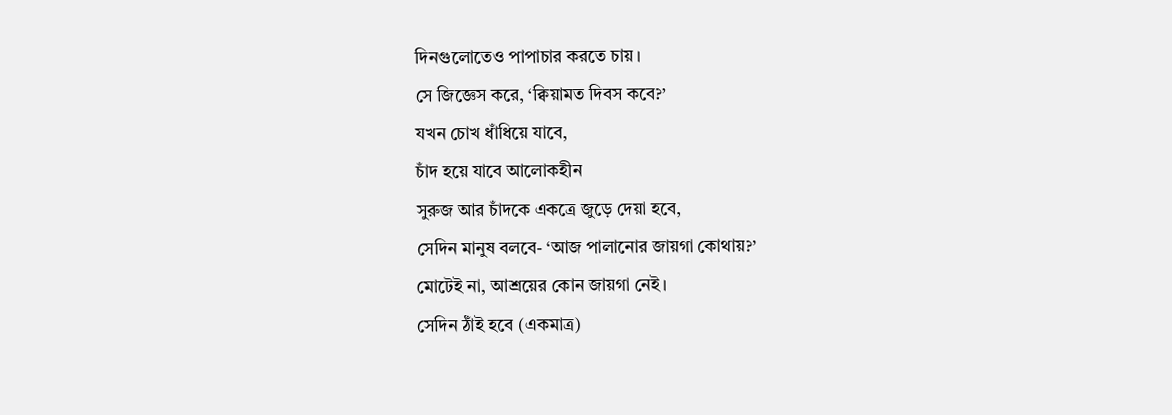দিনগুলোতেও পাপাচার করতে চায়।
সে জিজ্ঞেস করে, ‘ক্বিয়ামত দিবস কবে?’
যখন চোখ ধাঁধিয়ে যাবে,
চাঁদ হয়ে যাবে আলোকহীন
সুরুজ আর চাঁদকে একত্রে জুড়ে দেয়া হবে,
সেদিন মানুষ বলবে- ‘আজ পালানোর জায়গা কোথায়?’
মোটেই না, আশ্রয়ের কোন জায়গা নেই।
সেদিন ঠাঁই হবে (একমাত্র)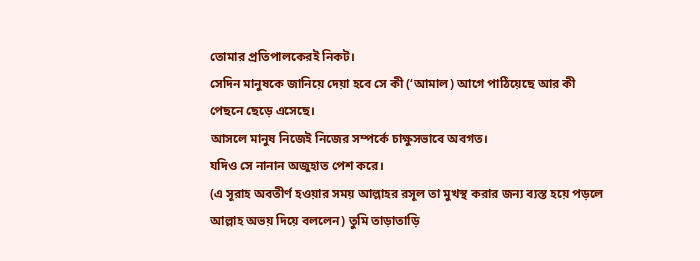তোমার প্রতিপালকেরই নিকট।
সেদিন মানুষকে জানিয়ে দেয়া হবে সে কী (‘আমাল) আগে পাঠিয়েছে আর কী পেছনে ছেড়ে এসেছে।
আসলে মানুষ নিজেই নিজের সম্পর্কে চাক্ষুসভাবে অবগত।
যদিও সে নানান অজুহাত পেশ করে।
(এ সূরাহ অবতীর্ণ হওয়ার সময় আল্লাহর রসূল তা মুখস্থ করার জন্য ব্যস্ত হয়ে পড়লে আল্লাহ অভয় দিয়ে বললেন) তুমি তাড়াতাড়ি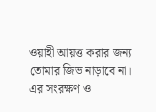ওয়াহী আয়ত্ত করার জন্য তোমার জিভ নাড়াবে না।
এর সংরক্ষণ ও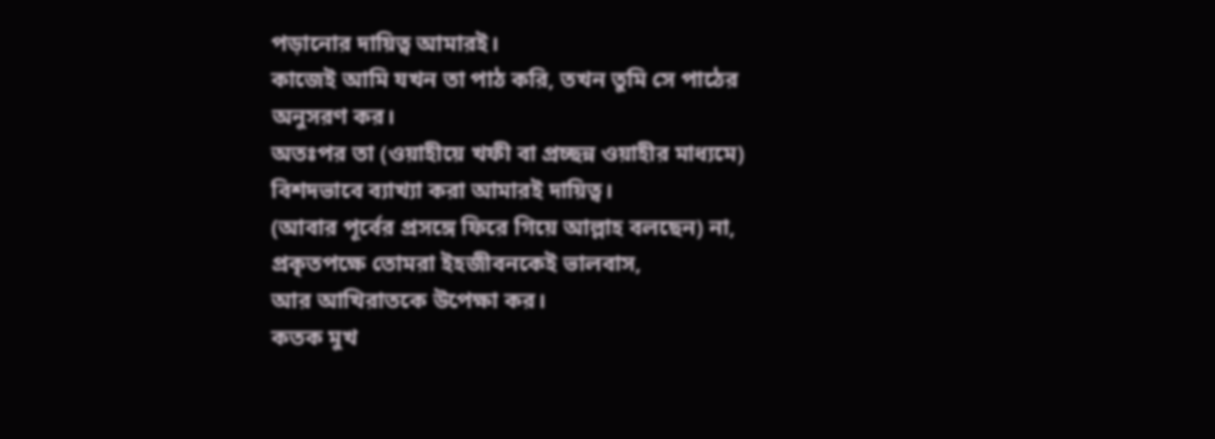পড়ানোর দায়িত্ব আমারই।
কাজেই আমি যখন তা পাঠ করি, তখন তুমি সে পাঠের অনুসরণ কর।
অতঃপর তা (ওয়াহীয়ে খফী বা প্রচ্ছন্ন ওয়াহীর মাধ্যমে) বিশদভাবে ব্যাখ্যা করা আমারই দায়িত্ব।
(আবার পূর্বের প্রসঙ্গে ফিরে গিয়ে আল্লাহ বলছেন) না, প্রকৃতপক্ষে তোমরা ইহজীবনকেই ভালবাস,
আর আখিরাতকে উপেক্ষা কর।
কতক মুখ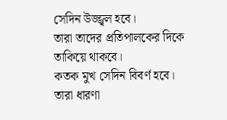সেদিন উজ্জ্বল হবে।
তারা তাদের প্রতিপালকের দিকে তাকিয়ে থাকবে।
কতক মুখ সেদিন বিবর্ণ হবে।
তারা ধারণা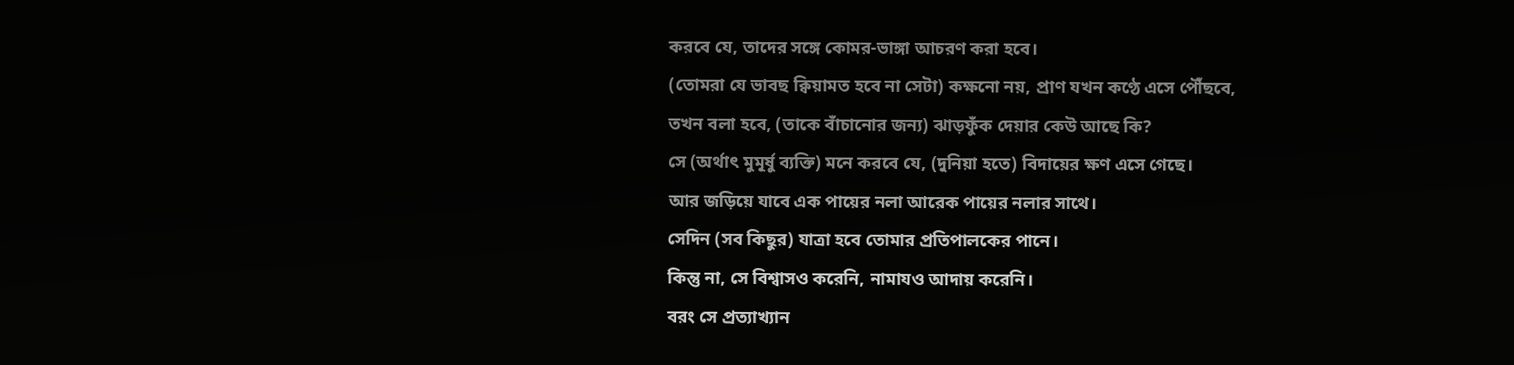করবে যে, তাদের সঙ্গে কোমর-ভাঙ্গা আচরণ করা হবে।
(তোমরা যে ভাবছ ক্বিয়ামত হবে না সেটা) কক্ষনো নয়, প্রাণ যখন কণ্ঠে এসে পৌঁছবে,
তখন বলা হবে, (তাকে বাঁচানোর জন্য) ঝাড়ফুঁক দেয়ার কেউ আছে কি?
সে (অর্থাৎ মুমূর্ষু ব্যক্তি) মনে করবে যে, (দুনিয়া হতে) বিদায়ের ক্ষণ এসে গেছে।
আর জড়িয়ে যাবে এক পায়ের নলা আরেক পায়ের নলার সাথে।
সেদিন (সব কিছুর) যাত্রা হবে তোমার প্রতিপালকের পানে।
কিন্তু না, সে বিশ্বাসও করেনি, নামাযও আদায় করেনি।
বরং সে প্রত্যাখ্যান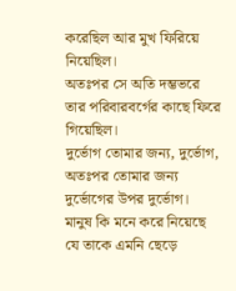করেছিল আর মুখ ফিরিয়ে নিয়েছিল।
অতঃপর সে অতি দম্ভভরে তার পরিবারবর্গের কাছে ফিরে গিয়েছিল।
দুর্ভোগ তোমার জন্য, দুর্ভোগ,
অতঃপর তোমার জন্য দুর্ভোগের উপর দুর্ভোগ।
মানুষ কি মনে করে নিয়েছে যে তাকে এমনি ছেড়ে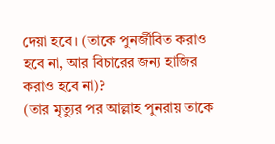দেয়া হবে। (তাকে পুনর্জীবিত করাও হবে না, আর বিচারের জন্য হাজির করাও হবে না)?
(তার মৃত্যুর পর আল্লাহ পুনরায় তাকে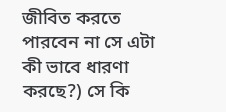জীবিত করতে পারবেন না সে এটা কী ভাবে ধারণা করছে?) সে কি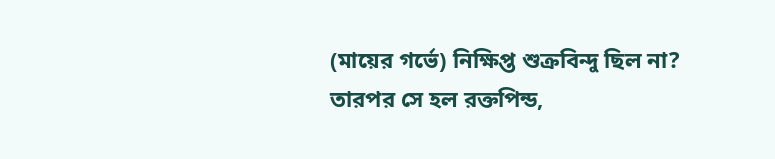(মায়ের গর্ভে) নিক্ষিপ্ত শুক্রবিন্দু ছিল না?
তারপর সে হল রক্তপিন্ড,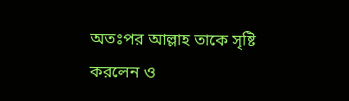অতঃপর আল্লাহ তাকে সৃষ্টি করলেন ও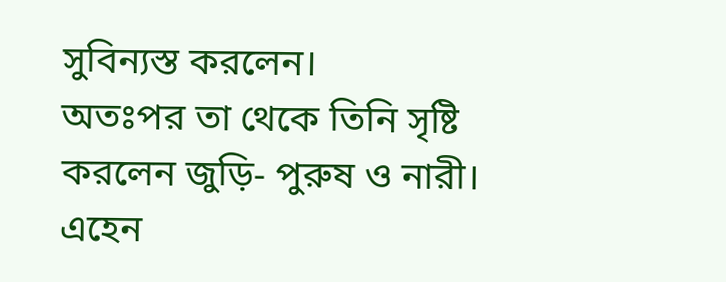সুবিন্যস্ত করলেন।
অতঃপর তা থেকে তিনি সৃষ্টি করলেন জুড়ি- পুরুষ ও নারী।
এহেন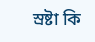স্রষ্টা কি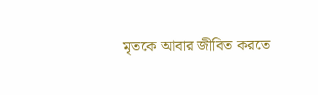মৃতকে আবার জীবিত করতে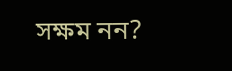সক্ষম নন?